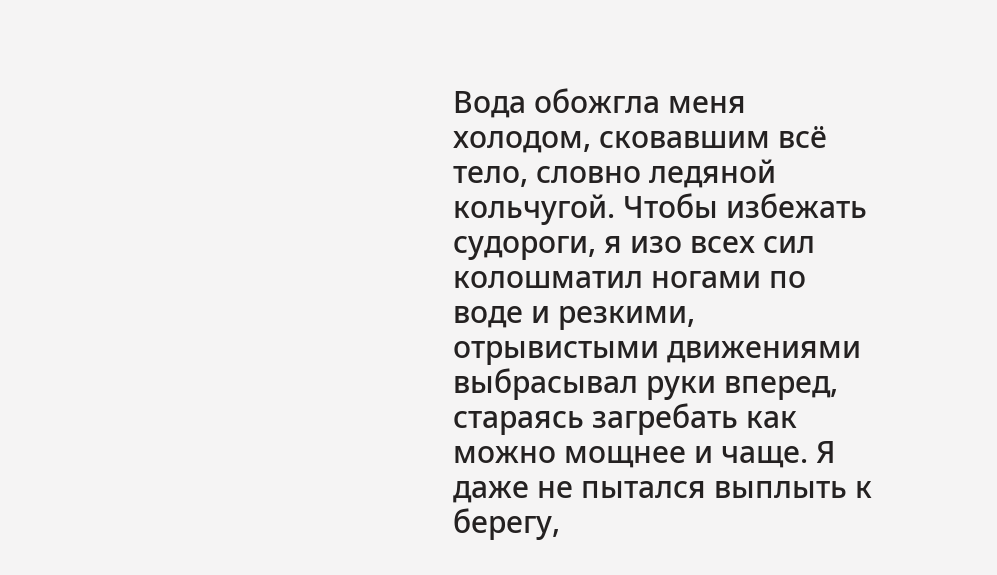Вода обожгла меня холодом, сковавшим всё тело, словно ледяной кольчугой. Чтобы избежать судороги, я изо всех сил колошматил ногами по воде и резкими, отрывистыми движениями выбрасывал руки вперед, стараясь загребать как можно мощнее и чаще. Я даже не пытался выплыть к берегу,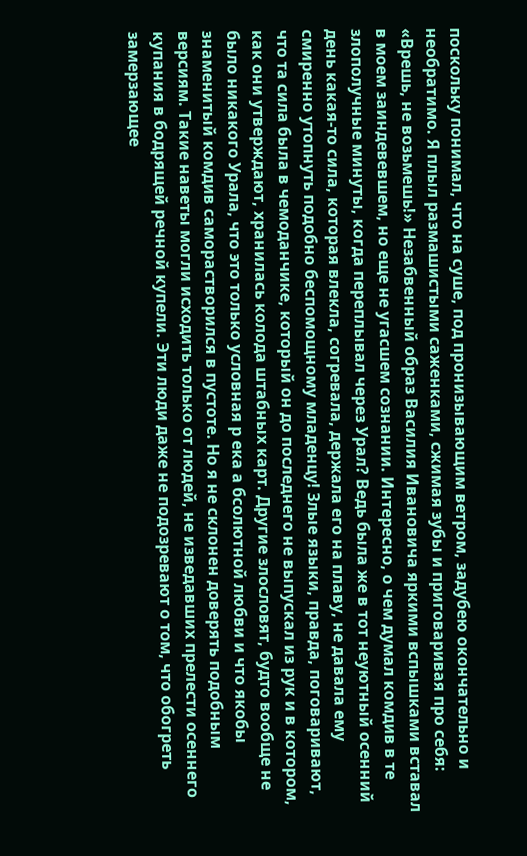поскольку понимал, что на суше, под пронизывающим ветром, задубею окончательно и необратимо. Я плыл размашистыми саженками, сжимая зубы и приговаривая про себя: «Врешь, не возьмешь!» Незабвенный образ Василия Ивановича яркими вспышками вставал в моем заиндевевшем, но еще не угасшем сознании. Интересно, о чем думал комдив в те злополучные минуты, когда переплывал через Урал? Ведь была же в тот неуютный осенний день какая-то сила, которая влекла, согревала, держала его на плаву, не давала ему смиренно утопнуть подобно беспомощному младенцу! Злые языки, правда, поговаривают, что та сила была в чемоданчике, который он до последнего не выпускал из рук и в котором, как они утверждают, хранилась колода штабных карт. Другие злословят, будто вообще не было никакого Урала, что это только условная р ека а бсолютной любви и что якобы знаменитый комдив саморастворился в пустоте. Но я не склонен доверять подобным версиям. Такие наветы могли исходить только от людей, не изведавших прелести осеннего купания в бодрящей речной купели. Эти люди даже не подозревают о том, что обогреть замерзающее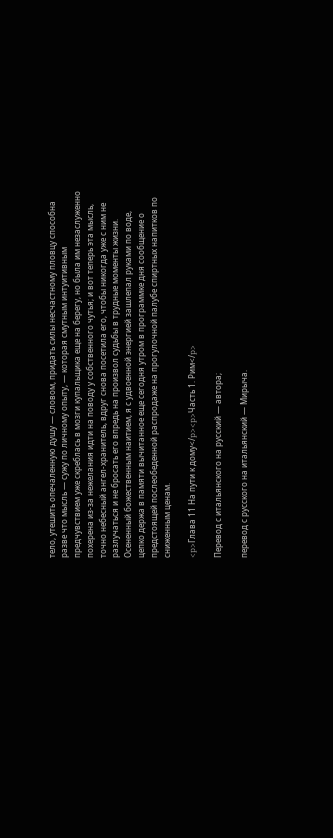тело, утешить опечаленную душу — словом, придать силы несчастному пловцу способна разве что мысль — сужу по личному опыту, — которая смутным интуитивным предчувствием уже скреблась в мозги купальщика еще на берегу, но была им незаслуженно похерена из-за нежелания идти на поводу у собственного чутья; и вот теперь эта мысль, точно небесный ангел-хранитель, вдруг снова посетила его, чтобы никогда уже с ним не разлучаться и не бросать его впредь на произвол судьбы в трудные моменты жизни. Осененный божественным наитием, я с удвоенной энергией зашлепал руками по воде, цепко держа в памяти вычитанное еще сегодня утром в программке дня сообщение о предстоящей послеобеденной распродаже на прогулочной палубе спиртных напитков по сниженным ценам.

<p>Глава 11 На пути к дому</p><p>Часть 1. Рим</p>

Перевод с итальянского на русский — автора;

перевод с русского на итальянский — Мирыча.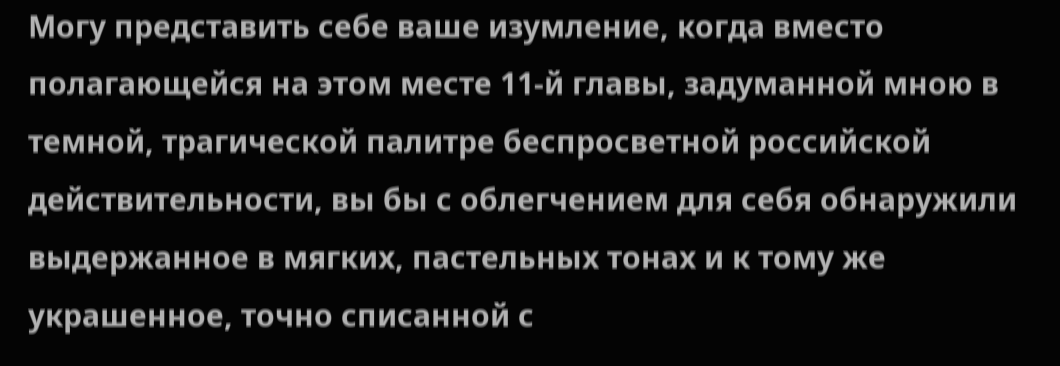Могу представить себе ваше изумление, когда вместо полагающейся на этом месте 11-й главы, задуманной мною в темной, трагической палитре беспросветной российской действительности, вы бы с облегчением для себя обнаружили выдержанное в мягких, пастельных тонах и к тому же украшенное, точно списанной с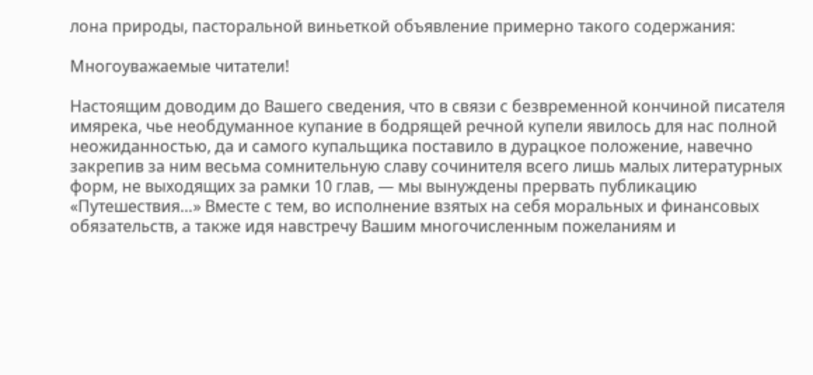лона природы, пасторальной виньеткой объявление примерно такого содержания:

Многоуважаемые читатели!

Настоящим доводим до Вашего сведения, что в связи с безвременной кончиной писателя имярека, чье необдуманное купание в бодрящей речной купели явилось для нас полной неожиданностью, да и самого купальщика поставило в дурацкое положение, навечно закрепив за ним весьма сомнительную славу сочинителя всего лишь малых литературных форм, не выходящих за рамки 10 глав, — мы вынуждены прервать публикацию «Путешествия…» Вместе с тем, во исполнение взятых на себя моральных и финансовых обязательств, а также идя навстречу Вашим многочисленным пожеланиям и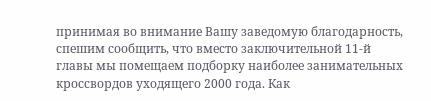принимая во внимание Вашу заведомую благодарность, спешим сообщить, что вместо заключительной 11-й главы мы помещаем подборку наиболее занимательных кроссвордов уходящего 2000 года. Как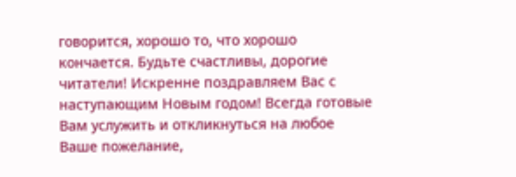говорится, хорошо то, что хорошо кончается. Будьте счастливы, дорогие читатели! Искренне поздравляем Вас с наступающим Новым годом! Всегда готовые Вам услужить и откликнуться на любое Ваше пожелание,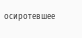осиротевшее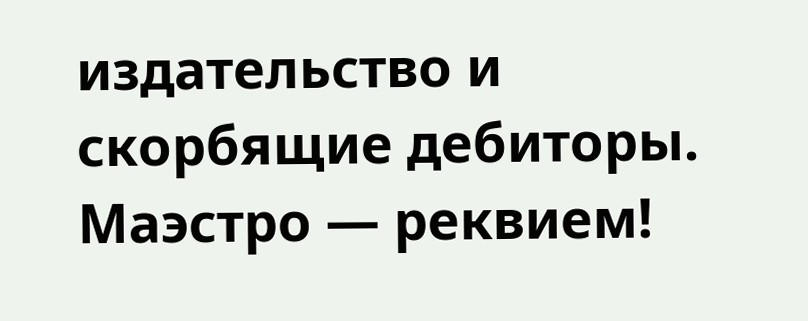издательство и скорбящие дебиторы. Маэстро — реквием!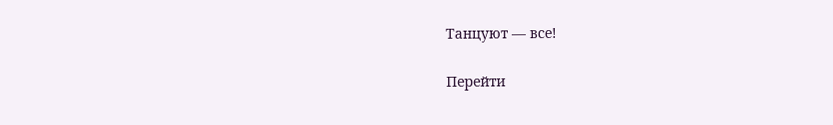Танцуют — все!

Перейти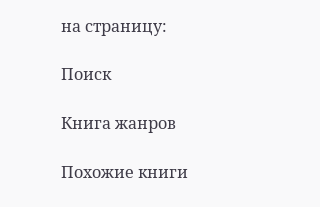на страницу:

Поиск

Книга жанров

Похожие книги